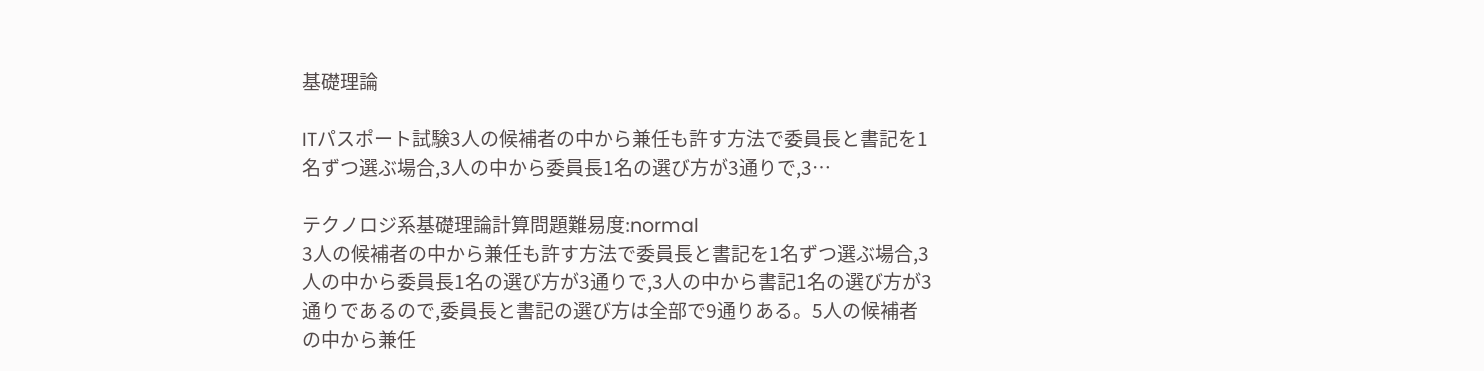基礎理論

ITパスポート試験3人の候補者の中から兼任も許す方法で委員長と書記を1名ずつ選ぶ場合,3人の中から委員長1名の選び方が3通りで,3…

テクノロジ系基礎理論計算問題難易度:normal
3人の候補者の中から兼任も許す方法で委員長と書記を1名ずつ選ぶ場合,3人の中から委員長1名の選び方が3通りで,3人の中から書記1名の選び方が3通りであるので,委員長と書記の選び方は全部で9通りある。5人の候補者の中から兼任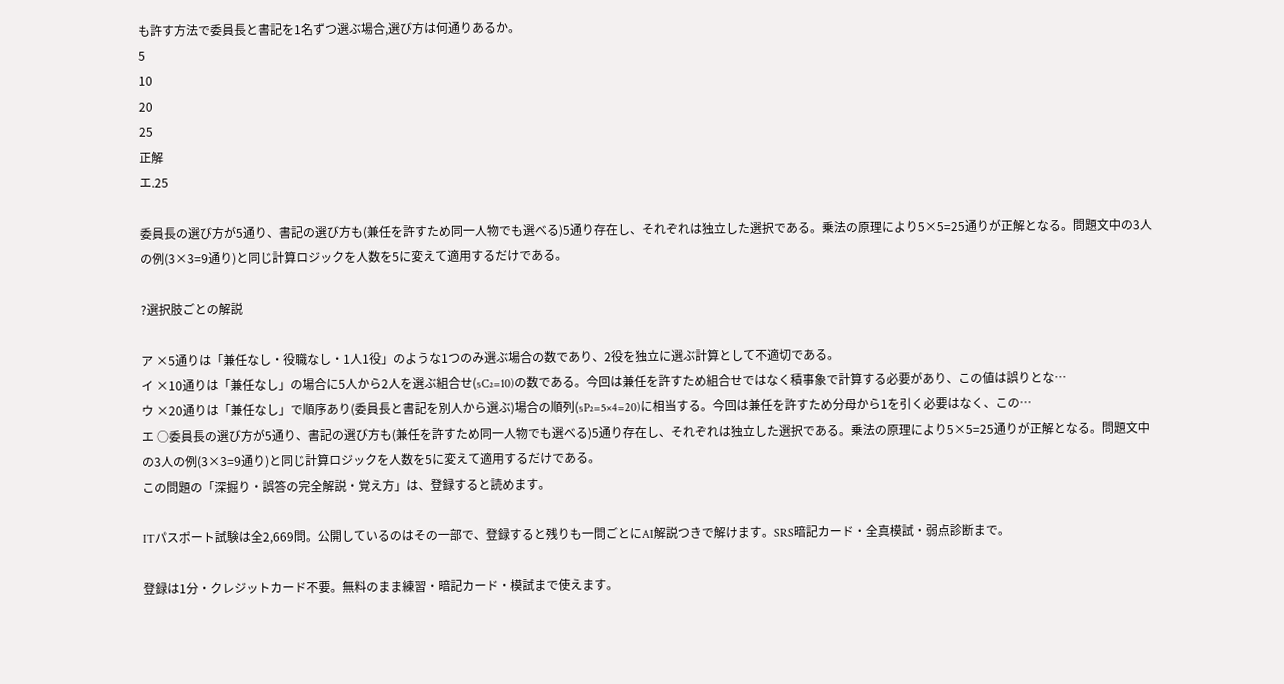も許す方法で委員長と書記を1名ずつ選ぶ場合,選び方は何通りあるか。
5
10
20
25
正解
エ.25

委員長の選び方が5通り、書記の選び方も(兼任を許すため同一人物でも選べる)5通り存在し、それぞれは独立した選択である。乗法の原理により5×5=25通りが正解となる。問題文中の3人の例(3×3=9通り)と同じ計算ロジックを人数を5に変えて適用するだけである。

?選択肢ごとの解説

ア ×5通りは「兼任なし・役職なし・1人1役」のような1つのみ選ぶ場合の数であり、2役を独立に選ぶ計算として不適切である。
イ ×10通りは「兼任なし」の場合に5人から2人を選ぶ組合せ(₅C₂=10)の数である。今回は兼任を許すため組合せではなく積事象で計算する必要があり、この値は誤りとな…
ウ ×20通りは「兼任なし」で順序あり(委員長と書記を別人から選ぶ)場合の順列(₅P₂=5×4=20)に相当する。今回は兼任を許すため分母から1を引く必要はなく、この…
エ ○委員長の選び方が5通り、書記の選び方も(兼任を許すため同一人物でも選べる)5通り存在し、それぞれは独立した選択である。乗法の原理により5×5=25通りが正解となる。問題文中の3人の例(3×3=9通り)と同じ計算ロジックを人数を5に変えて適用するだけである。
この問題の「深掘り・誤答の完全解説・覚え方」は、登録すると読めます。

ITパスポート試験は全2,669問。公開しているのはその一部で、登録すると残りも一問ごとにAI解説つきで解けます。SRS暗記カード・全真模試・弱点診断まで。

登録は1分・クレジットカード不要。無料のまま練習・暗記カード・模試まで使えます。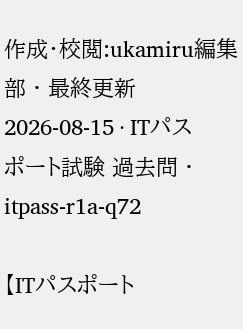作成・校閲:ukamiru編集部 · 最終更新 2026-08-15 · ITパスポート試験 過去問 · itpass-r1a-q72

【ITパスポート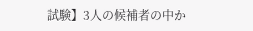試験】3人の候補者の中か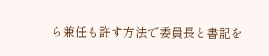ら兼任も許す方法で委員長と書記を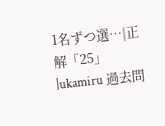1名ずつ選…|正解「25」|ukamiru 過去問